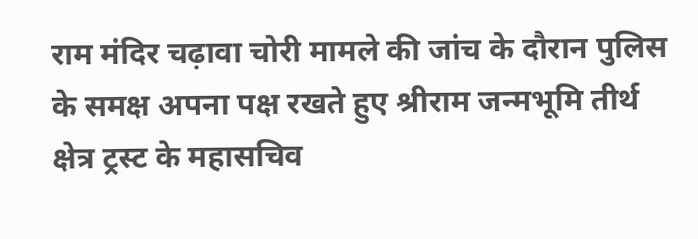राम मंदिर चढ़ावा चोरी मामले की जांच के दौरान पुलिस के समक्ष अपना पक्ष रखते हुए श्रीराम जन्मभूमि तीर्थ क्षेत्र ट्रस्ट के महासचिव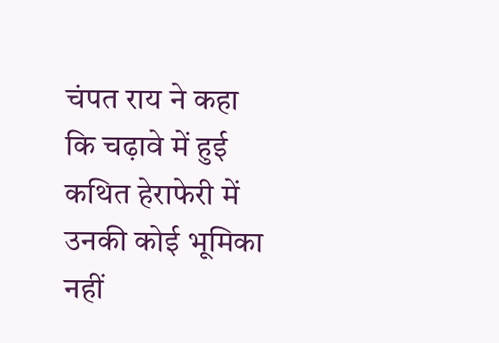चंपत राय ने कहा कि चढ़ावे में हुई कथित हेराफेरी में उनकी कोई भूमिका नहीं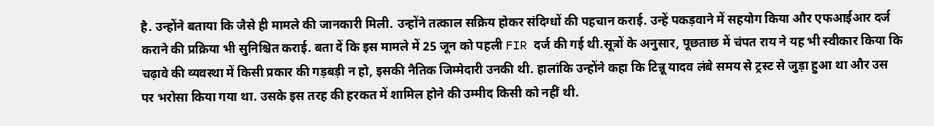है. उन्होंने बताया कि जैसे ही मामले की जानकारी मिली. उन्होंने तत्काल सक्रिय होकर संदिग्धों की पहचान कराई. उन्हें पकड़वाने में सहयोग किया और एफआईआर दर्ज कराने की प्रक्रिया भी सुनिश्चित कराई. बता दें कि इस मामले में 25 जून को पहली FIR दर्ज की गई थी.सूत्रों के अनुसार, पूछताछ में चंपत राय ने यह भी स्वीकार किया कि चढ़ावे की व्यवस्था में किसी प्रकार की गड़बड़ी न हो, इसकी नैतिक जिम्मेदारी उनकी थी. हालांकि उन्होंने कहा कि टिन्नू यादव लंबे समय से ट्रस्ट से जुड़ा हुआ था और उस पर भरोसा किया गया था. उसके इस तरह की हरकत में शामिल होने की उम्मीद किसी को नहीं थी.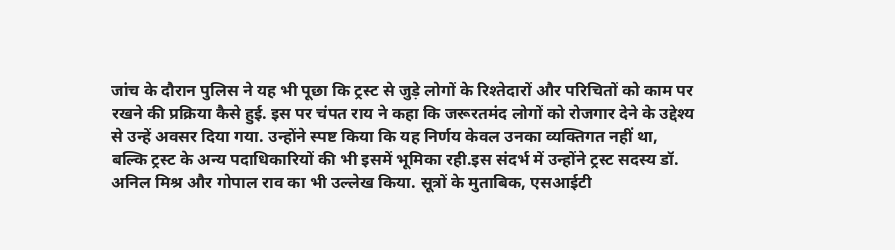जांच के दौरान पुलिस ने यह भी पूछा कि ट्रस्ट से जुड़े लोगों के रिश्तेदारों और परिचितों को काम पर रखने की प्रक्रिया कैसे हुई. इस पर चंपत राय ने कहा कि जरूरतमंद लोगों को रोजगार देने के उद्देश्य से उन्हें अवसर दिया गया. उन्होंने स्पष्ट किया कि यह निर्णय केवल उनका व्यक्तिगत नहीं था, बल्कि ट्रस्ट के अन्य पदाधिकारियों की भी इसमें भूमिका रही.इस संदर्भ में उन्होंने ट्रस्ट सदस्य डॉ. अनिल मिश्र और गोपाल राव का भी उल्लेख किया. सूत्रों के मुताबिक, एसआईटी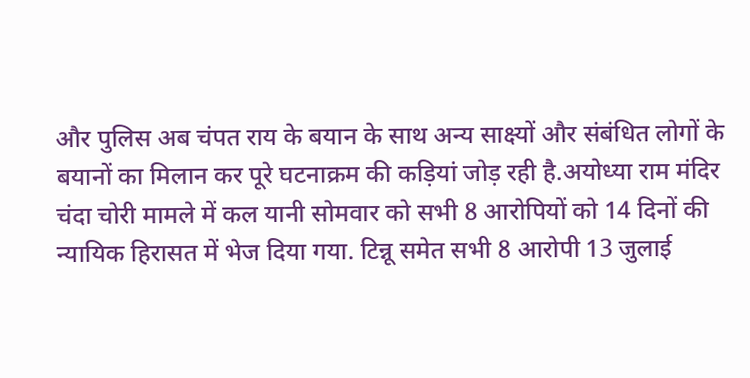और पुलिस अब चंपत राय के बयान के साथ अन्य साक्ष्यों और संबंधित लोगों के बयानों का मिलान कर पूरे घटनाक्रम की कड़ियां जोड़ रही है.अयोध्या राम मंदिर चंदा चोरी मामले में कल यानी सोमवार को सभी 8 आरोपियों को 14 दिनों की न्यायिक हिरासत में भेज दिया गया. टिन्नू समेत सभी 8 आरोपी 13 जुलाई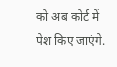को अब कोर्ट में पेश किए जाएंगे.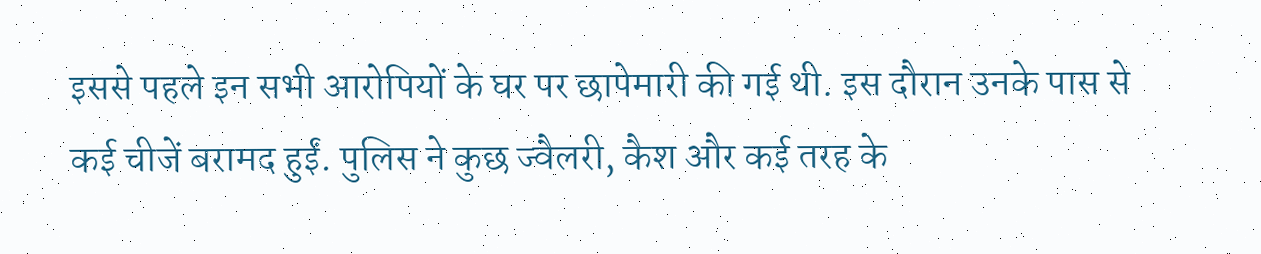इससे पहले इन सभी आरोपियों के घर पर छापेमारी की गई थी. इस दौरान उनके पास से कई चीजें बरामद हुईं. पुलिस ने कुछ ज्वैलरी, कैश और कई तरह के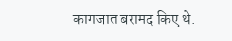कागजात बरामद किए थे.